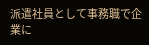派遣社員として事務職で企業に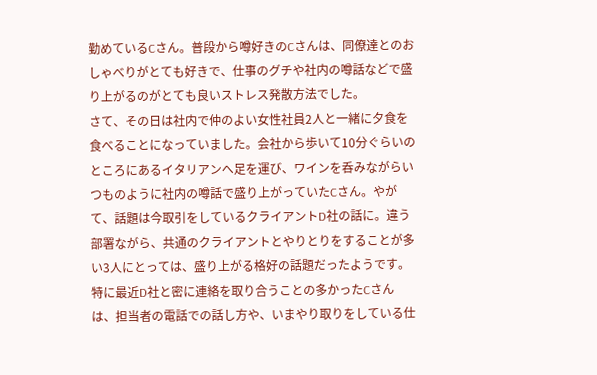勤めているCさん。普段から噂好きのCさんは、同僚達とのおしゃべりがとても好きで、仕事のグチや社内の噂話などで盛り上がるのがとても良いストレス発散方法でした。
さて、その日は社内で仲のよい女性社員2人と一緒に夕食を食べることになっていました。会社から歩いて10分ぐらいのところにあるイタリアンへ足を運び、ワインを呑みながらいつものように社内の噂話で盛り上がっていたCさん。やがて、話題は今取引をしているクライアントD社の話に。違う部署ながら、共通のクライアントとやりとりをすることが多い3人にとっては、盛り上がる格好の話題だったようです。特に最近D社と密に連絡を取り合うことの多かったCさんは、担当者の電話での話し方や、いまやり取りをしている仕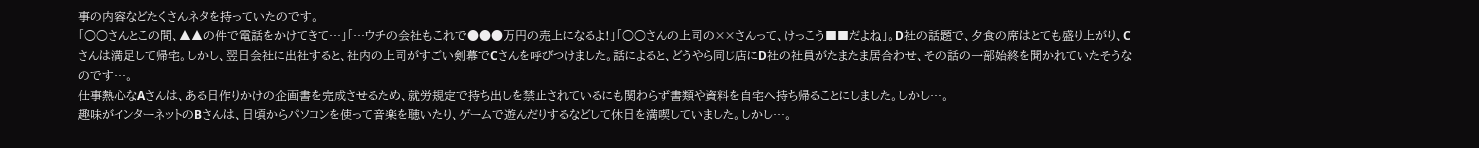事の内容などたくさんネタを持っていたのです。
「○○さんとこの間、▲▲の件で電話をかけてきて…」「…ウチの会社もこれで●●●万円の売上になるよ!」「○○さんの上司の××さんって、けっこう■■だよね」。D社の話題で、夕食の席はとても盛り上がり、Cさんは満足して帰宅。しかし、翌日会社に出社すると、社内の上司がすごい剣幕でCさんを呼びつけました。話によると、どうやら同じ店にD社の社員がたまたま居合わせ、その話の一部始終を聞かれていたそうなのです…。
仕事熱心なAさんは、ある日作りかけの企画書を完成させるため、就労規定で持ち出しを禁止されているにも関わらず書類や資料を自宅へ持ち帰ることにしました。しかし…。
趣味がインターネットのBさんは、日頃からパソコンを使って音楽を聴いたり、ゲームで遊んだりするなどして休日を満喫していました。しかし…。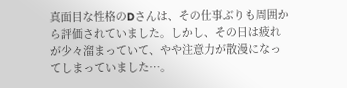真面目な性格のDさんは、その仕事ぶりも周囲から評価されていました。しかし、その日は疲れが少々溜まっていて、やや注意力が散漫になってしまっていました…。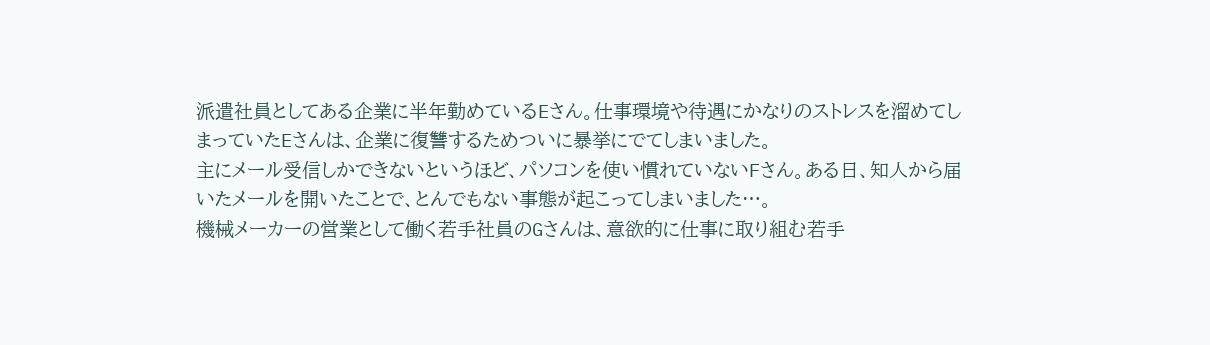派遣社員としてある企業に半年勤めているEさん。仕事環境や待遇にかなりのストレスを溜めてしまっていたEさんは、企業に復讐するためついに暴挙にでてしまいました。
主にメール受信しかできないというほど、パソコンを使い慣れていないFさん。ある日、知人から届いたメールを開いたことで、とんでもない事態が起こってしまいました…。
機械メーカーの営業として働く若手社員のGさんは、意欲的に仕事に取り組む若手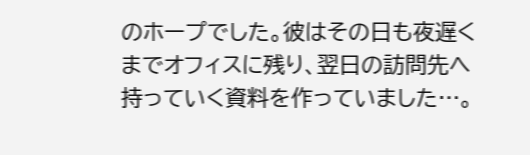のホープでした。彼はその日も夜遅くまでオフィスに残り、翌日の訪問先へ持っていく資料を作っていました…。